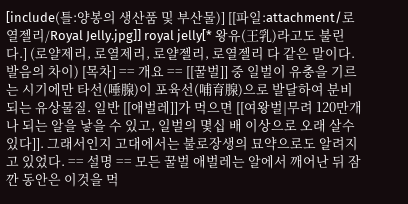[include(틀:양봉의 생산품 및 부산물)] [[파일:attachment/로열젤리/Royal Jelly.jpg]] royal jelly[* 왕유(王乳)라고도 불린다.] (로얄제리, 로열제리, 로얄젤리, 로열젤리 다 같은 말이다. 발음의 차이) [목차] == 개요 == [[꿀벌]] 중 일벌이 유충을 기르는 시기에만 타선(唾腺)이 포육선(哺育腺)으로 발달하여 분비되는 유상물질. 일반 [[애벌레]]가 먹으면 [[여왕벌|무려 120만개나 되는 알을 낳을 수 있고, 일벌의 몇십 배 이상으로 오래 살수 있다]]. 그래서인지 고대에서는 불로장생의 묘약으로도 알려지고 있었다. == 설명 == 모든 꿀벌 애벌레는 알에서 깨어난 뒤 잠깐 동안은 이것을 먹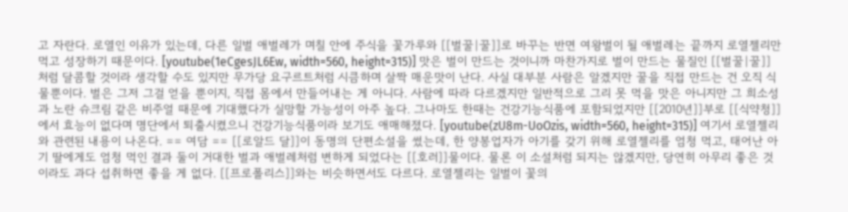고 자란다. 로열인 이유가 있는데, 다른 일벌 애벌레가 며칠 안에 주식을 꽃가루와 [[벌꿀|꿀]]로 바꾸는 반면 여왕벌이 될 애벌레는 끝까지 로열젤리만 먹고 성장하기 때문이다. [youtube(1eCgesJL6Ew, width=560, height=315)] 맛은 벌이 만드는 것이니까 마찬가지로 벌이 만드는 물질인 [[벌꿀|꿀]]처럼 달콤할 것이라 생각할 수도 있지만 무가당 요구르트처럼 시큼하며 살짝 매운맛이 난다. 사실 대부분 사람은 알겠지만 꿀을 직접 만드는 건 오직 식물뿐이다. 벌은 그저 그걸 얻을 뿐이지, 직접 몸에서 만들어내는 게 아니다. 사람에 따라 다르겠지만 일반적으로 그리 못 먹을 맛은 아니지만 그 희소성과 노란 슈크림 같은 비주얼 때문에 기대했다가 실망할 가능성이 아주 높다. 그나마도 한때는 건강기능식품에 포함되었지만 [[2010년]]부로 [[식약청]]에서 효능이 없다며 명단에서 퇴출시켰으니 건강기능식품이라 보기도 애매해졌다. [youtube(zU8m-UoOzis, width=560, height=315)] 여기서 로열젤리와 관련된 내용이 나온다. == 여담 == [[로알드 달]]이 동명의 단편소설을 썼는데, 한 양봉업자가 아기를 갖기 위해 로열젤리를 엄청 먹고, 태어난 아기 딸에게도 엄청 먹인 결과 둘이 거대한 벌과 애벌레처럼 변하게 되었다는 [[호러]]물이다. 물론 이 소설처럼 되지는 않겠지만, 당연히 아무리 좋은 것이라도 과다 섭취하면 좋을 게 없다. [[프로폴리스]]와는 비슷하면서도 다르다. 로열젤리는 일벌이 꽃의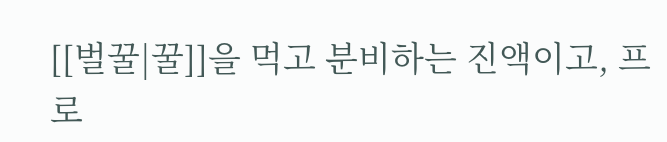[[벌꿀|꿀]]을 먹고 분비하는 진액이고, 프로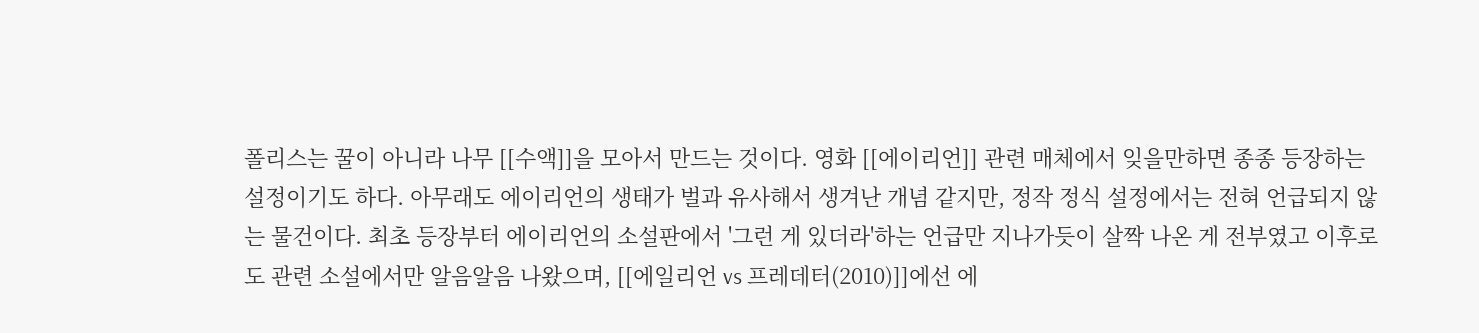폴리스는 꿀이 아니라 나무 [[수액]]을 모아서 만드는 것이다. 영화 [[에이리언]] 관련 매체에서 잊을만하면 종종 등장하는 설정이기도 하다. 아무래도 에이리언의 생태가 벌과 유사해서 생겨난 개념 같지만, 정작 정식 설정에서는 전혀 언급되지 않는 물건이다. 최초 등장부터 에이리언의 소설판에서 '그런 게 있더라'하는 언급만 지나가듯이 살짝 나온 게 전부였고 이후로도 관련 소설에서만 알음알음 나왔으며, [[에일리언 vs 프레데터(2010)]]에선 에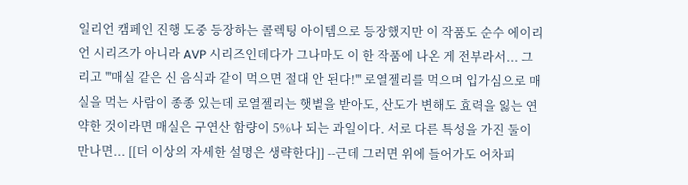일리언 캠페인 진행 도중 등장하는 콜렉팅 아이템으로 등장했지만 이 작품도 순수 에이리언 시리즈가 아니라 AVP 시리즈인데다가 그나마도 이 한 작품에 나온 게 전부라서... 그리고 '''매실 같은 신 음식과 같이 먹으면 절대 안 된다!''' 로열젤리를 먹으며 입가심으로 매실을 먹는 사람이 종종 있는데 로열젤리는 햇볕을 받아도, 산도가 변해도 효력을 잃는 연약한 것이라면 매실은 구연산 함량이 5%나 되는 과일이다. 서로 다른 특성을 가진 둘이 만나면... [[더 이상의 자세한 설명은 생략한다]] --근데 그러면 위에 들어가도 어차피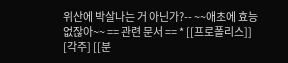위산에 박살나는 거 아닌가?-- ~~애초에 효능 없잖아~~ == 관련 문서 == * [[프로폴리스]] [각주] [[분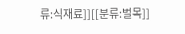류:식재료]][[분류:벌목]]